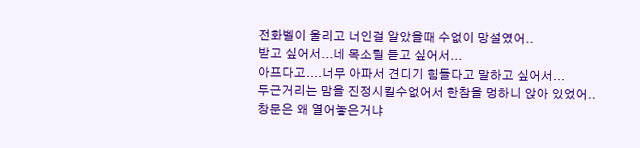전화벨이 울리고 너인걸 알았을때 수없이 망설였어..
받고 싶어서...네 목소릴 듣고 싶어서...
아프다고....너무 아파서 견디기 힘들다고 말하고 싶어서...
두근거리는 맘을 진정시킬수없어서 한참을 멍하니 앉아 있었어..
창문은 왜 열어놓은거냐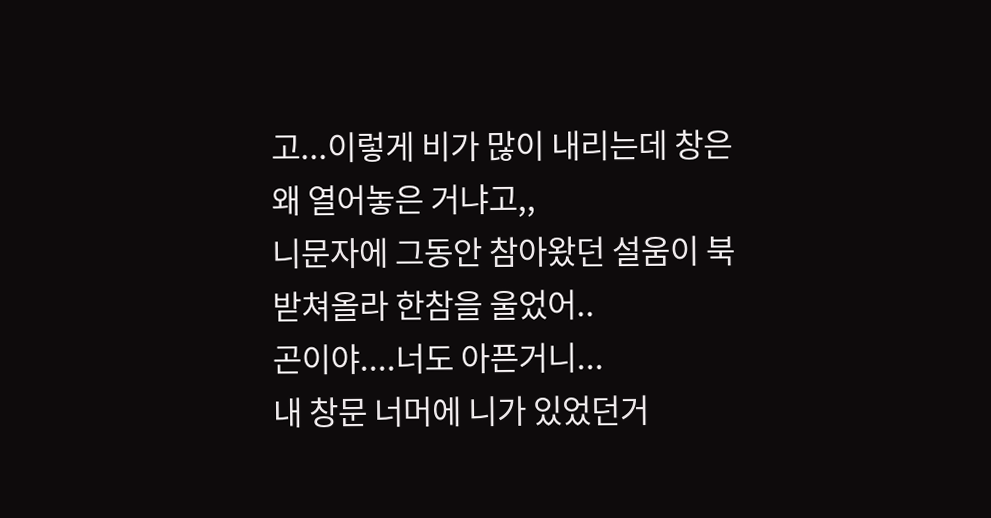고...이렇게 비가 많이 내리는데 창은 왜 열어놓은 거냐고,,
니문자에 그동안 참아왔던 설움이 북받쳐올라 한참을 울었어..
곤이야....너도 아픈거니...
내 창문 너머에 니가 있었던거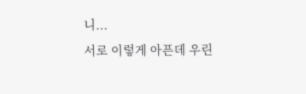니...
서로 이렇게 아픈데 우린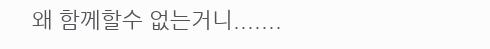왜 함께할수 없는거니.......